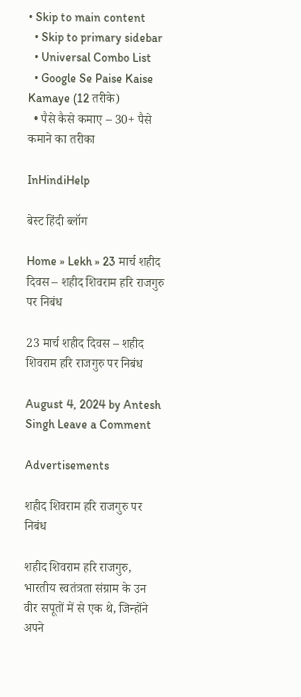• Skip to main content
  • Skip to primary sidebar
  • Universal Combo List
  • Google Se Paise Kaise Kamaye (12 तरीके)
  • पैसे कैसे कमाए – 30+ पैसे कमाने का तरीका

InHindiHelp

बेस्ट हिंदी ब्लॉग

Home » Lekh » 23 मार्च शहीद दिवस – शहीद शिवराम हरि राजगुरु पर निबंध

23 मार्च शहीद दिवस – शहीद शिवराम हरि राजगुरु पर निबंध

August 4, 2024 by Antesh Singh Leave a Comment

Advertisements

शहीद शिवराम हरि राजगुरु पर निबंध

शहीद शिवराम हरि राजगुरु, भारतीय स्वतंत्रता संग्राम के उन वीर सपूतों में से एक थे, जिन्होंने अपने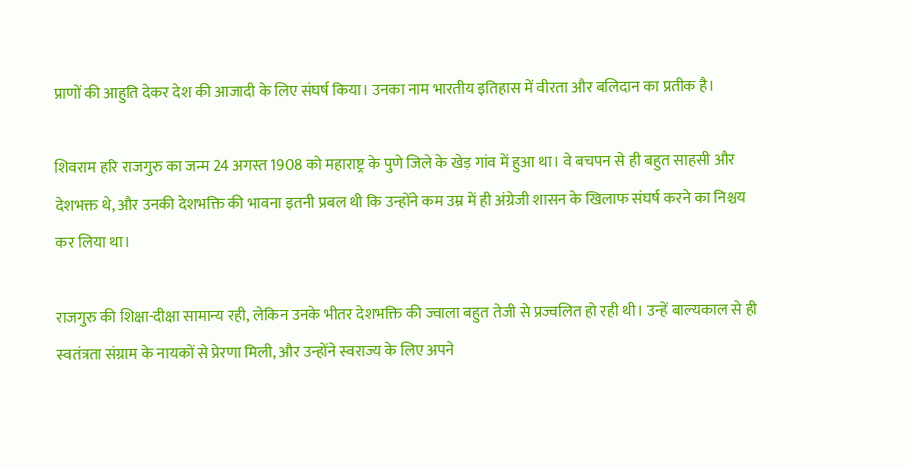प्राणों की आहुति देकर देश की आजादी के लिए संघर्ष किया। उनका नाम भारतीय इतिहास में वीरता और बलिदान का प्रतीक है।

शिवराम हरि राजगुरु का जन्म 24 अगस्त 1908 को महाराष्ट्र के पुणे जिले के खेड़ गांव में हुआ था। वे बचपन से ही बहुत साहसी और देशभक्त थे, और उनकी देशभक्ति की भावना इतनी प्रबल थी कि उन्होंने कम उम्र में ही अंग्रेजी शासन के खिलाफ संघर्ष करने का निश्चय कर लिया था।

राजगुरु की शिक्षा-दीक्षा सामान्य रही, लेकिन उनके भीतर देशभक्ति की ज्वाला बहुत तेजी से प्रज्वलित हो रही थी। उन्हें बाल्यकाल से ही स्वतंत्रता संग्राम के नायकों से प्रेरणा मिली, और उन्होंने स्वराज्य के लिए अपने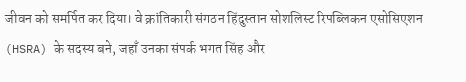जीवन को समर्पित कर दिया। वे क्रांतिकारी संगठन हिंदुस्तान सोशलिस्ट रिपब्लिकन एसोसिएशन (HSRA) के सदस्य बने, जहाँ उनका संपर्क भगत सिंह और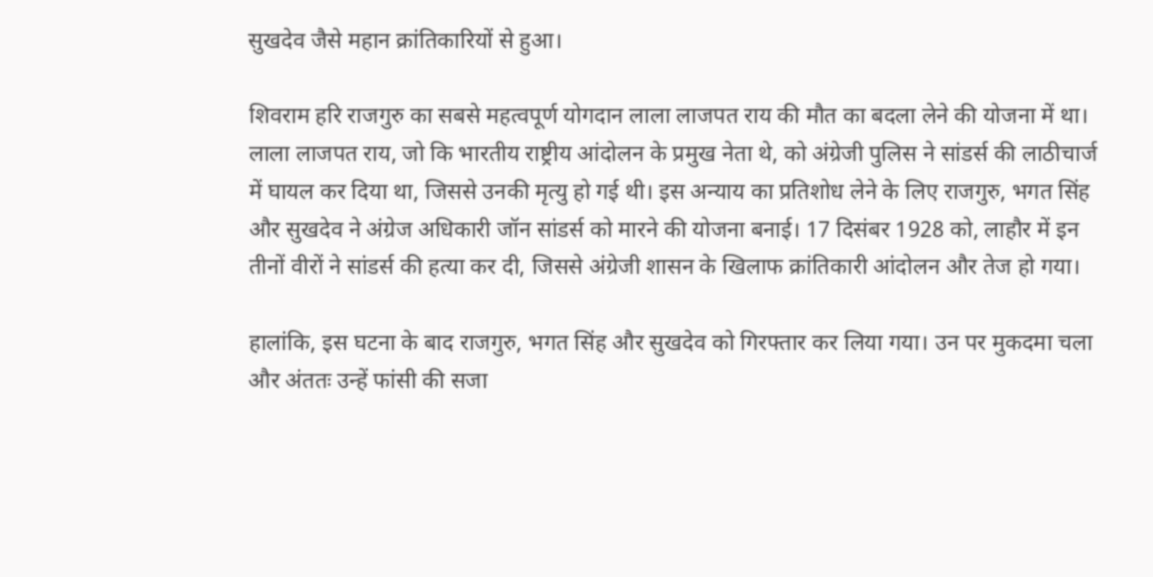सुखदेव जैसे महान क्रांतिकारियों से हुआ।

शिवराम हरि राजगुरु का सबसे महत्वपूर्ण योगदान लाला लाजपत राय की मौत का बदला लेने की योजना में था। लाला लाजपत राय, जो कि भारतीय राष्ट्रीय आंदोलन के प्रमुख नेता थे, को अंग्रेजी पुलिस ने सांडर्स की लाठीचार्ज में घायल कर दिया था, जिससे उनकी मृत्यु हो गई थी। इस अन्याय का प्रतिशोध लेने के लिए राजगुरु, भगत सिंह और सुखदेव ने अंग्रेज अधिकारी जॉन सांडर्स को मारने की योजना बनाई। 17 दिसंबर 1928 को, लाहौर में इन तीनों वीरों ने सांडर्स की हत्या कर दी, जिससे अंग्रेजी शासन के खिलाफ क्रांतिकारी आंदोलन और तेज हो गया।

हालांकि, इस घटना के बाद राजगुरु, भगत सिंह और सुखदेव को गिरफ्तार कर लिया गया। उन पर मुकदमा चला और अंततः उन्हें फांसी की सजा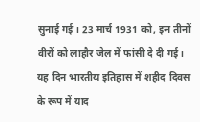सुनाई गई। 23 मार्च 1931 को, इन तीनों वीरों को लाहौर जेल में फांसी दे दी गई। यह दिन भारतीय इतिहास में शहीद दिवस के रूप में याद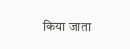किया जाता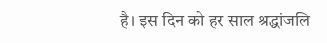है। इस दिन को हर साल श्रद्धांजलि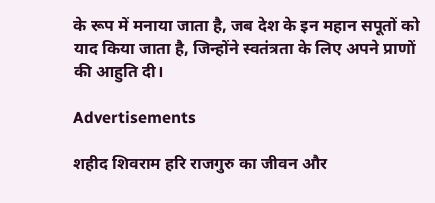के रूप में मनाया जाता है, जब देश के इन महान सपूतों को याद किया जाता है, जिन्होंने स्वतंत्रता के लिए अपने प्राणों की आहुति दी।

Advertisements

शहीद शिवराम हरि राजगुरु का जीवन और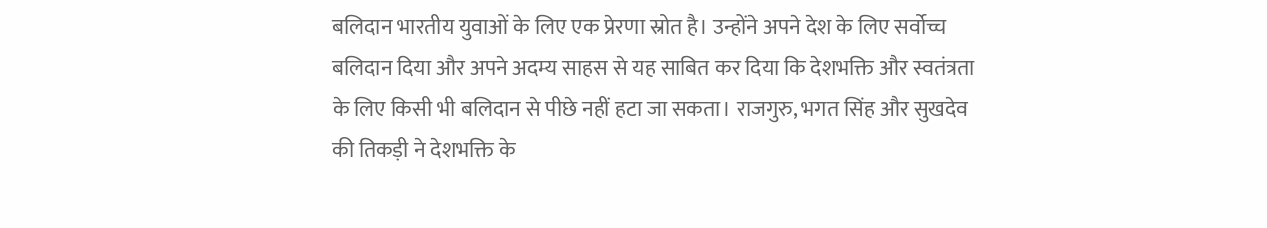बलिदान भारतीय युवाओं के लिए एक प्रेरणा स्रोत है। उन्होंने अपने देश के लिए सर्वोच्च बलिदान दिया और अपने अदम्य साहस से यह साबित कर दिया कि देशभक्ति और स्वतंत्रता के लिए किसी भी बलिदान से पीछे नहीं हटा जा सकता। राजगुरु, भगत सिंह और सुखदेव की तिकड़ी ने देशभक्ति के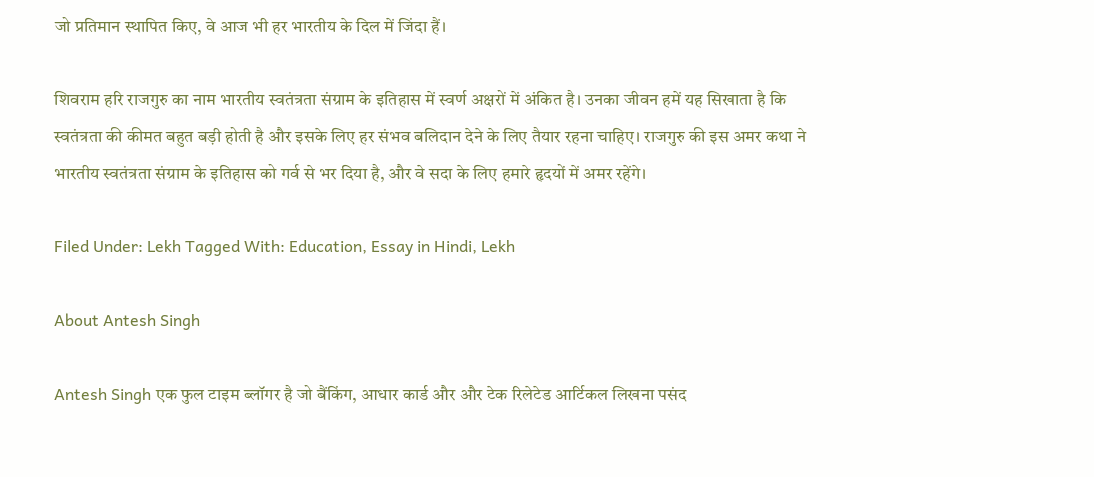जो प्रतिमान स्थापित किए, वे आज भी हर भारतीय के दिल में जिंदा हैं।

शिवराम हरि राजगुरु का नाम भारतीय स्वतंत्रता संग्राम के इतिहास में स्वर्ण अक्षरों में अंकित है। उनका जीवन हमें यह सिखाता है कि स्वतंत्रता की कीमत बहुत बड़ी होती है और इसके लिए हर संभव बलिदान देने के लिए तैयार रहना चाहिए। राजगुरु की इस अमर कथा ने भारतीय स्वतंत्रता संग्राम के इतिहास को गर्व से भर दिया है, और वे सदा के लिए हमारे हृदयों में अमर रहेंगे।

Filed Under: Lekh Tagged With: Education, Essay in Hindi, Lekh

About Antesh Singh

Antesh Singh एक फुल टाइम ब्लॉगर है जो बैंकिंग, आधार कार्ड और और टेक रिलेटेड आर्टिकल लिखना पसंद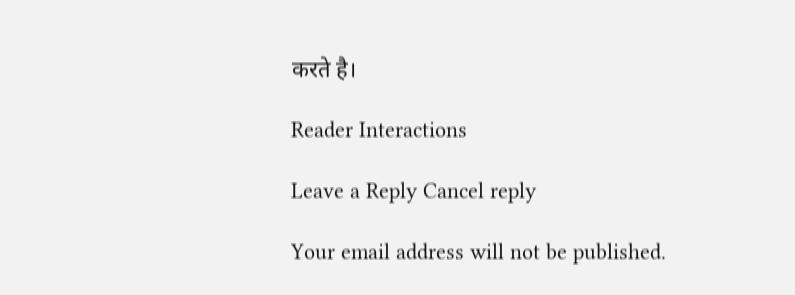करते है।

Reader Interactions

Leave a Reply Cancel reply

Your email address will not be published.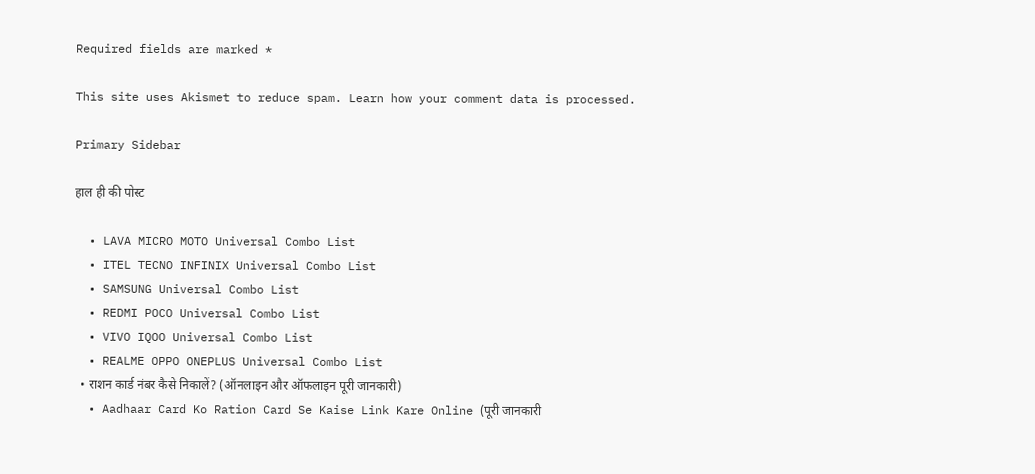Required fields are marked *

This site uses Akismet to reduce spam. Learn how your comment data is processed.

Primary Sidebar

हाल ही की पोस्ट

  • LAVA MICRO MOTO Universal Combo List
  • ITEL TECNO INFINIX Universal Combo List
  • SAMSUNG Universal Combo List
  • REDMI POCO Universal Combo List
  • VIVO IQOO Universal Combo List
  • REALME OPPO ONEPLUS Universal Combo List
  • राशन कार्ड नंबर कैसे निकालें? (ऑनलाइन और ऑफलाइन पूरी जानकारी)
  • Aadhaar Card Ko Ration Card Se Kaise Link Kare Online (पूरी जानकारी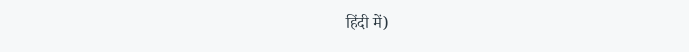हिंदी में)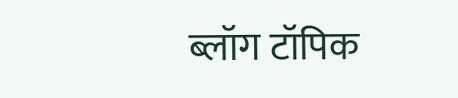ब्लॉग टॉपिक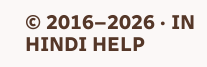© 2016–2026 · IN HINDI HELP